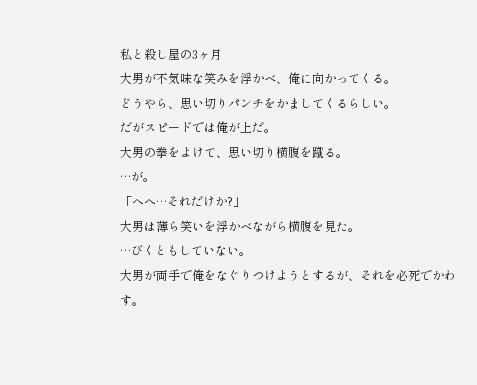私と殺し屋の3ヶ月
大男が不気味な笑みを浮かべ、俺に向かってくる。
どうやら、思い切りパンチをかましてくるらしい。
だがスピードでは俺が上だ。
大男の拳をよけて、思い切り横腹を蹴る。
…が。
「へへ…それだけか?」
大男は薄ら笑いを浮かべながら横腹を見た。
…びくともしていない。
大男が両手で俺をなぐりつけようとするが、それを必死でかわす。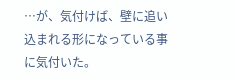…が、気付けば、壁に追い込まれる形になっている事に気付いた。